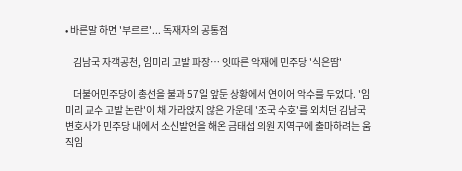• 바른말 하면 '부르르'... 독재자의 공통점

    김남국 자객공천, 임미리 고발 파장… 잇따른 악재에 민주당 '식은땀'

    더불어민주당이 총선을 불과 57일 앞둔 상황에서 연이어 악수를 두었다. '임미리 교수 고발 논란'이 채 가라앉지 않은 가운데 '조국 수호'를 외치던 김남국 변호사가 민주당 내에서 소신발언을 해온 금태섭 의원 지역구에 출마하려는 움직임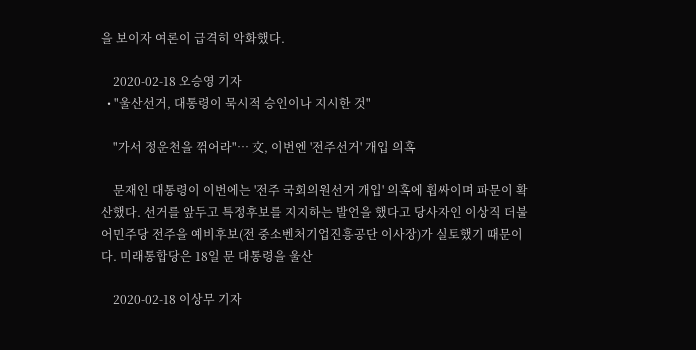을 보이자 여론이 급격히 악화했다.

    2020-02-18 오승영 기자
  • "울산선거, 대통령이 묵시적 승인이나 지시한 것"

    "가서 정운천을 꺾어라"… 文, 이번엔 '전주선거' 개입 의혹

    문재인 대통령이 이번에는 '전주 국회의원선거 개입' 의혹에 휩싸이며 파문이 확산했다. 선거를 앞두고 특정후보를 지지하는 발언을 했다고 당사자인 이상직 더불어민주당 전주을 예비후보(전 중소벤처기업진흥공단 이사장)가 실토했기 때문이다. 미래통합당은 18일 문 대통령을 울산

    2020-02-18 이상무 기자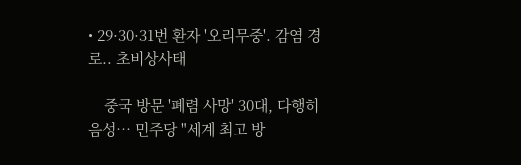• 29·30·31번 환자 '오리무중'. 감염 경로.. 초비상사태

    중국 방문 '폐렴 사망' 30대, 다행히 음성… 민주당 "세계 최고 방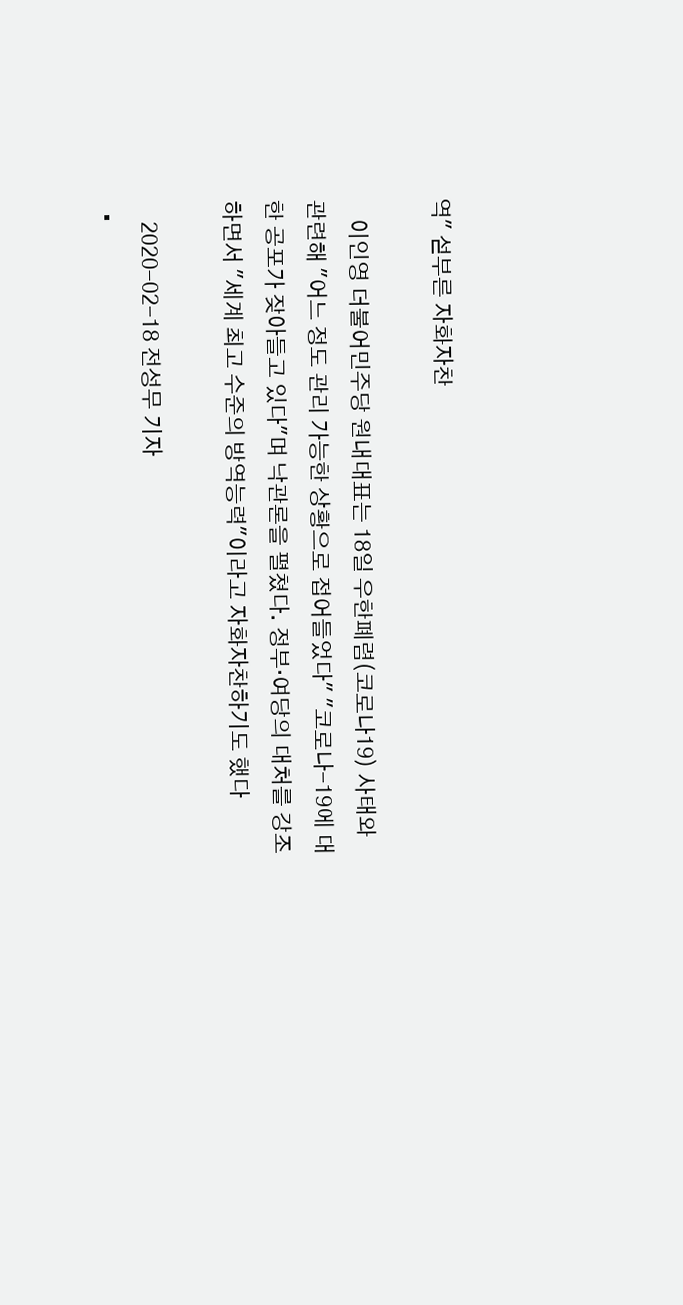역" 섣부른 자화자찬

    이인영 더불어민주당 원내대표는 18일 우한폐렴(코로나19) 사태와 관련해 "어느 정도 관리 가능한 상황으로 접어들었다" "코로나-19에 대한 공포가 잦아들고 있다"며 낙관론을 펼쳤다. 정부·여당의 대처를 강조하면서 "세계 최고 수준의 방역능력"이라고 자화자찬하기도 했다

    2020-02-18 전성무 기자
  •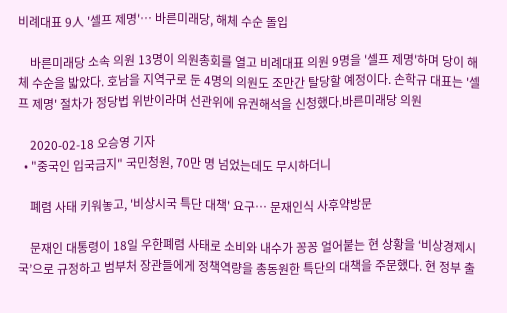비례대표 9人 '셀프 제명'… 바른미래당, 해체 수순 돌입

    바른미래당 소속 의원 13명이 의원총회를 열고 비례대표 의원 9명을 '셀프 제명'하며 당이 해체 수순을 밟았다. 호남을 지역구로 둔 4명의 의원도 조만간 탈당할 예정이다. 손학규 대표는 '셀프 제명' 절차가 정당법 위반이라며 선관위에 유권해석을 신청했다.바른미래당 의원

    2020-02-18 오승영 기자
  • "중국인 입국금지" 국민청원, 70만 명 넘었는데도 무시하더니

    폐렴 사태 키워놓고, '비상시국 특단 대책' 요구… 문재인식 사후약방문

    문재인 대통령이 18일 우한폐렴 사태로 소비와 내수가 꽁꽁 얼어붙는 현 상황을 ‘비상경제시국’으로 규정하고 범부처 장관들에게 정책역량을 총동원한 특단의 대책을 주문했다. 현 정부 출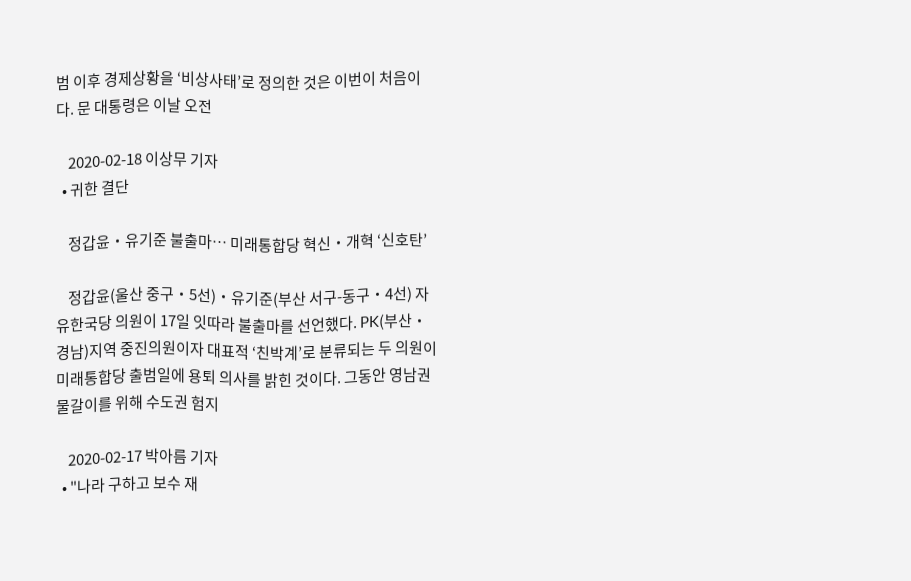범 이후 경제상황을 ‘비상사태’로 정의한 것은 이번이 처음이다. 문 대통령은 이날 오전

    2020-02-18 이상무 기자
  • 귀한 결단

    정갑윤‧유기준 불출마… 미래통합당 혁신‧개혁 ‘신호탄’

    정갑윤(울산 중구‧5선)‧유기준(부산 서구-동구‧4선) 자유한국당 의원이 17일 잇따라 불출마를 선언했다. PK(부산‧경남)지역 중진의원이자 대표적 ‘친박계’로 분류되는 두 의원이 미래통합당 출범일에 용퇴 의사를 밝힌 것이다. 그동안 영남권 물갈이를 위해 수도권 험지

    2020-02-17 박아름 기자
  • "나라 구하고 보수 재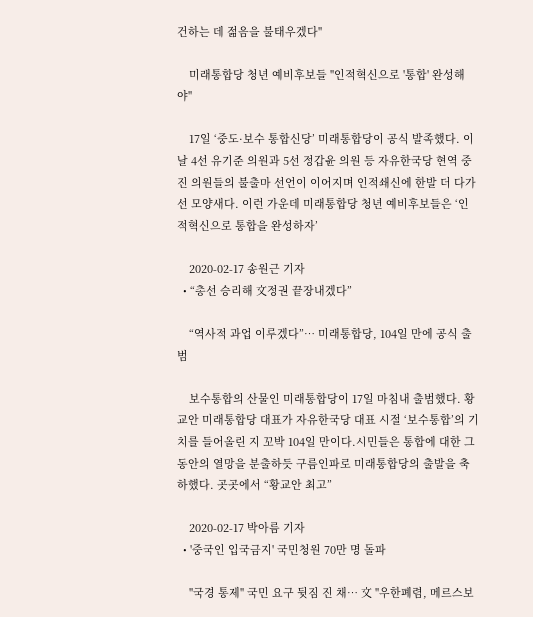건하는 데 젊음을 불태우겠다"

    미래통합당 청년 예비후보들 "인적혁신으로 '통합' 완성해야"

    17일 ‘중도·보수 통합신당’ 미래통합당이 공식 발족했다. 이날 4선 유기준 의원과 5선 정갑윤 의원 등 자유한국당 현역 중진 의원들의 불출마 선언이 이어지며 인적쇄신에 한발 더 다가선 모양새다. 이런 가운데 미래통합당 청년 예비후보들은 ‘인적혁신으로 통합을 완성하자’

    2020-02-17 송원근 기자
  • “총선 승리해 文정권 끝장내겠다”

    “역사적 과업 이루겠다”… 미래통합당, 104일 만에 공식 출범

    보수통합의 산물인 미래통합당이 17일 마침내 출범했다. 황교안 미래통합당 대표가 자유한국당 대표 시절 ‘보수통합’의 기치를 들어올린 지 꼬박 104일 만이다.시민들은 통합에 대한 그동안의 열망을 분출하듯 구름인파로 미래통합당의 출발을 축하했다. 곳곳에서 “황교안 최고”

    2020-02-17 박아름 기자
  • '중국인 입국금지' 국민청원 70만 명 돌파

    "국경 통제" 국민 요구 뒷짐 진 채… 文 "우한폐렴, 메르스보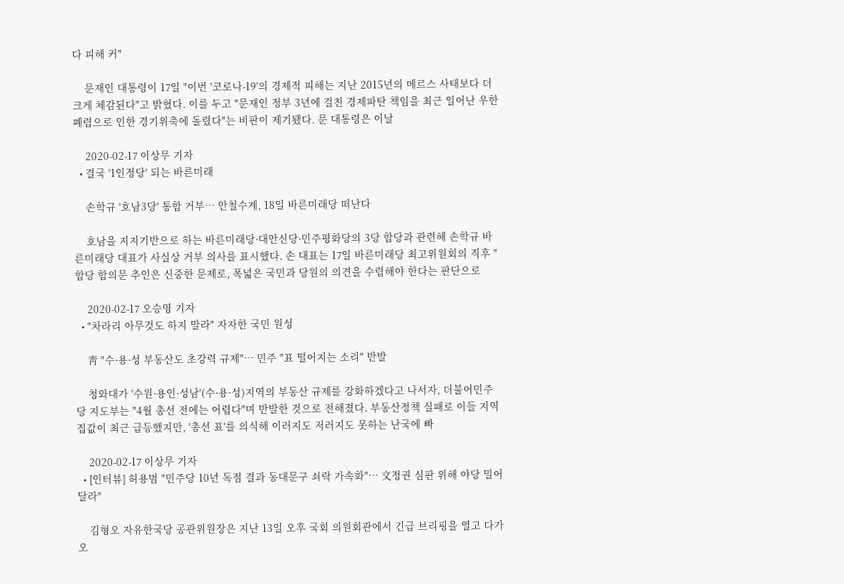다 피해 커"

    문재인 대통령이 17일 "이번 '코로나-19'의 경제적 피해는 지난 2015년의 메르스 사태보다 더 크게 체감된다"고 밝혔다. 이를 두고 "문재인 정부 3년에 걸친 경제파탄 책임을 최근 일어난 우한폐렴으로 인한 경기위축에 돌렸다"는 비판이 제기됐다. 문 대통령은 이날

    2020-02-17 이상무 기자
  • 결국 '1인정당' 되는 바른미래

    손학규 '호남3당' 통합 거부… 안철수계, 18일 바른미래당 떠난다

    호남을 지지기반으로 하는 바른미래당·대안신당·민주평화당의 3당 합당과 관련해 손학규 바른미래당 대표가 사실상 거부 의사를 표시했다. 손 대표는 17일 바른미래당 최고위원회의 직후 "합당 합의문 추인은 신중한 문제로, 폭넓은 국민과 당원의 의견을 수렴해야 한다는 판단으로

    2020-02-17 오승영 기자
  • "차라리 아무것도 하지 말라" 자자한 국민 원성

    靑 "수·용·성 부동산도 초강력 규제"… 민주 "표 떨어지는 소리" 반발

    청와대가 '수원·용인·성남'(수·용·성)지역의 부동산 규제를 강화하겠다고 나서자, 더불어민주당 지도부는 "4월 총선 전에는 어렵다"며 반발한 것으로 전해졌다. 부동산정책 실패로 이들 지역 집값이 최근 급등했지만, '총선 표'를 의식해 이러지도 저러지도 못하는 난국에 빠

    2020-02-17 이상무 기자
  • [인터뷰] 허용범 "민주당 10년 독점 결과 동대문구 쇠락 가속화"… 文정권 심판 위해 야당 밀어달라"

    김형오 자유한국당 공관위원장은 지난 13일 오후 국회 의원회관에서 긴급 브리핑을 열고 다가오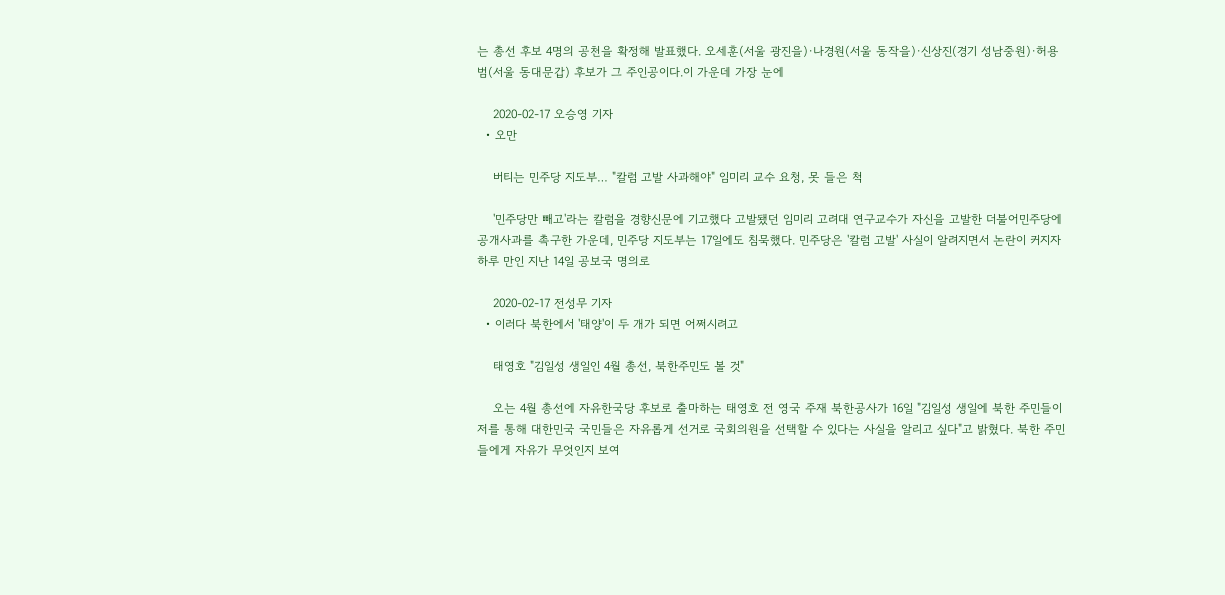는 총선 후보 4명의 공천을 확정해 발표했다. 오세훈(서울 광진을)·나경원(서울 동작을)·신상진(경기 성남중원)·허용범(서울 동대문갑) 후보가 그 주인공이다.이 가운데 가장 눈에

    2020-02-17 오승영 기자
  • 오만

    버티는 민주당 지도부… "칼럼 고발 사과해야" 임미리 교수 요청, 못 들은 척

    '민주당만 빼고'라는 칼럼을 경향신문에 기고했다 고발됐던 임미리 고려대 연구교수가 자신을 고발한 더불어민주당에 공개사과를 촉구한 가운데, 민주당 지도부는 17일에도 침묵했다. 민주당은 '칼럼 고발' 사실이 알려지면서 논란이 커지자 하루 만인 지난 14일 공보국 명의로

    2020-02-17 전성무 기자
  • 이러다 북한에서 '태양'이 두 개가 되면 어쩌시려고

    태영호 "김일성 생일인 4월 총선, 북한주민도 볼 것"

    오는 4월 총선에 자유한국당 후보로 출마하는 태영호 전 영국 주재 북한공사가 16일 "김일성 생일에 북한 주민들이 저를 통해 대한민국 국민들은 자유롭게 선거로 국회의원을 선택할 수 있다는 사실을 알리고 싶다"고 밝혔다. 북한 주민들에게 자유가 무엇인지 보여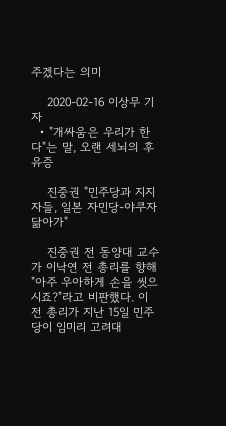주겠다는 의미

    2020-02-16 이상무 기자
  • "개싸움은 우리가 한다"는 말, 오랜 세뇌의 후유증

    진중권 "민주당과 지지자들, 일본 자민당-야쿠자 닮아가"

    진중권 전 동양대 교수가 이낙연 전 총리를 향해 "아주 우아하게 손을 씻으시죠?"라고 비판했다. 이 전 총리가 지난 15일 민주당이 임미리 고려대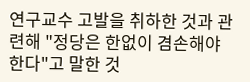연구교수 고발을 취하한 것과 관련해 "정당은 한없이 겸손해야 한다"고 말한 것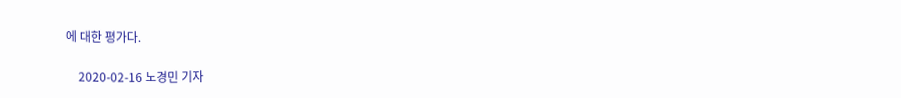에 대한 평가다.

    2020-02-16 노경민 기자